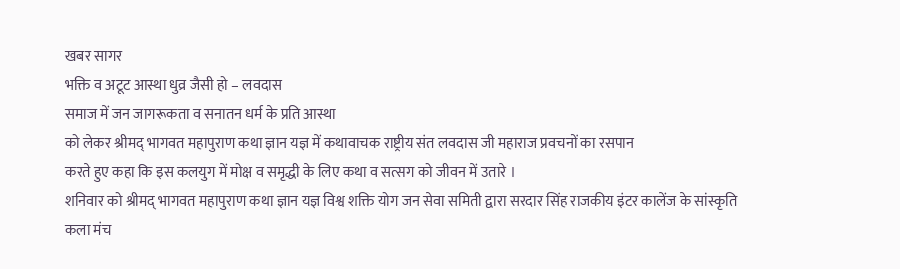खबर सागर
भक्ति व अटूट आस्था धुव्र जैसी हो – लवदास
समाज में जन जागरूकता व सनातन धर्म के प्रति आस्था
को लेकर श्रीमद् भागवत महापुराण कथा ज्ञान यज्ञ में कथावाचक राष्ट्रीय संत लवदास जी महाराज प्रवचनों का रसपान
करते हुए कहा कि इस कलयुग में मोक्ष व समृद्धी के लिए कथा व सत्सग को जीवन में उतारे ।
शनिवार को श्रीमद् भागवत महापुराण कथा ज्ञान यज्ञ विश्व शक्ति योग जन सेवा समिती द्वारा सरदार सिंह राजकीय इंटर कालेंज के सांस्कृति कला मंच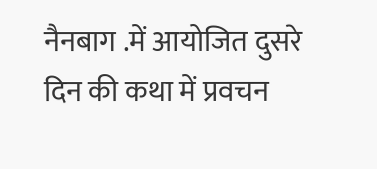नैनबाग .में आयोजित दुसरे दिन की कथा में प्रवचन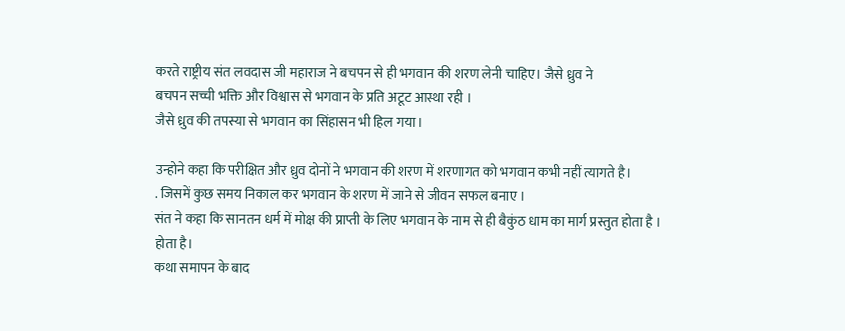करते राष्ट्रीय संत लवदास जी महाराज ने बचपन से ही भगवान की शरण लेनी चाहिए। जैसे ध्रुव ने
बचपन सच्ची भक्ति और विश्वास से भगवान के प्रति अटूट आस्था रही ।
जैसे ध्रुव की तपस्या से भगवान का सिंहासन भी हिल गया।

उन्होने कहा कि परीक्षित और ध्रुव दोनों ने भगवान की शरण में शरणागत को भगवान कभी नहीं त्यागते है।
. जिसमें कुछ समय निकाल कर भगवान के शरण में जाने से जीवन सफल बनाए ।
संत ने कहा कि सानतन धर्म में मोक्ष की प्राप्ती के लिए भगवान के नाम से ही बैकुंठ धाम का मार्ग प्रस्तुत होता है ।
होता है।
कथा समापन के बाद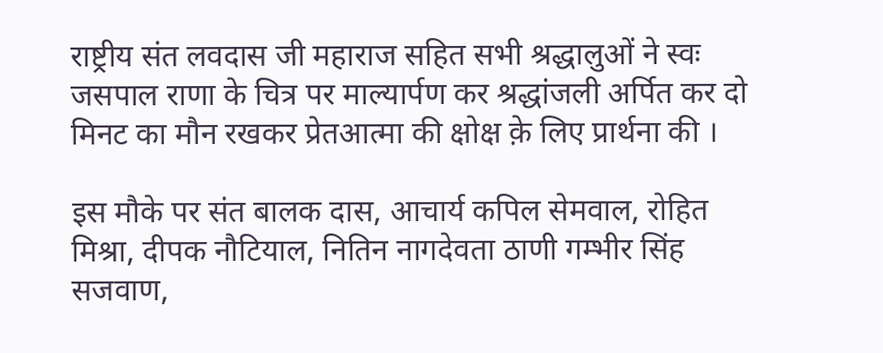राष्ट्रीय संत लवदास जी महाराज सहित सभी श्रद्धालुओं ने स्वः जसपाल राणा के चित्र पर माल्यार्पण कर श्रद्धांजली अर्पित कर दो मिनट का मौन रखकर प्रेतआत्मा की क्षोक्ष क़े लिए प्रार्थना की ।

इस मौके पर संत बालक दास, आचार्य कपिल सेमवाल, रोहित मिश्रा, दीपक नौटियाल, नितिन नागदेवता ठाणी गम्भीर सिंह सजवाण,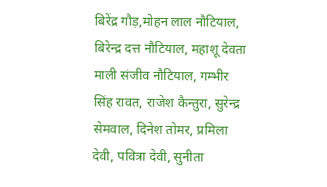बिरेंद्र गौड़,मोहन लाल नौटियाल, बिरेन्द्र दत्त नौटियाल, महाशू देवता माली संजीव नौटियाल, गम्भीर सिंह रावत, राजेश कैन्तुरा, सुरेन्द्र सेमवाल, दिनेश तोमर, प्रमिला देवी, पवित्रा देवी, सुनीता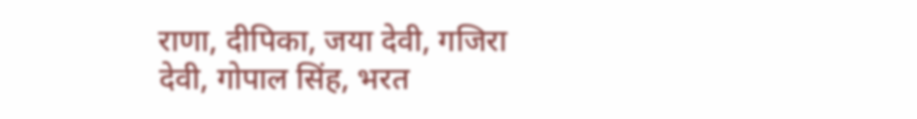राणा, दीपिका, जया देवी, गजिरा देवी, गोपाल सिंह, भरत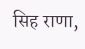सिह राणा,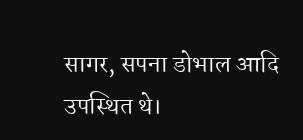सागर, सपना डोभाल आदि उपस्थित थे।